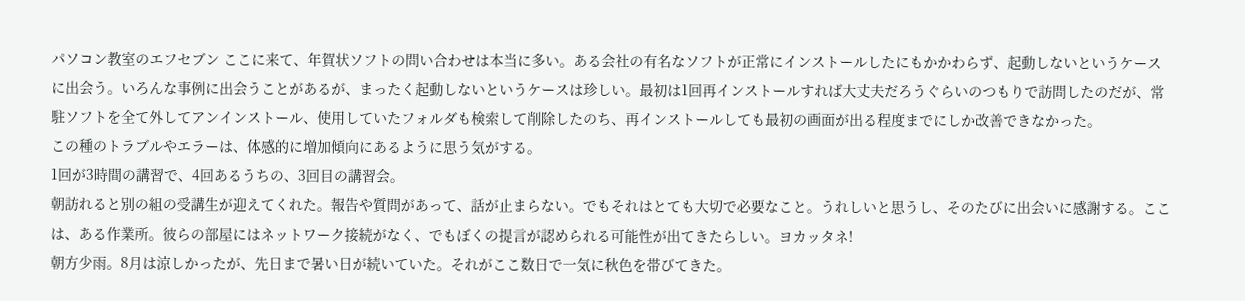パソコン教室のエフセブン ここに来て、年賀状ソフトの問い合わせは本当に多い。ある会社の有名なソフトが正常にインストールしたにもかかわらず、起動しないというケースに出会う。いろんな事例に出会うことがあるが、まったく起動しないというケースは珍しい。最初は1回再インストールすれば大丈夫だろうぐらいのつもりで訪問したのだが、常駐ソフトを全て外してアンインストール、使用していたフォルダも検索して削除したのち、再インストールしても最初の画面が出る程度までにしか改善できなかった。
この種のトラブルやエラーは、体感的に増加傾向にあるように思う気がする。
1回が3時間の講習で、4回あるうちの、3回目の講習会。
朝訪れると別の組の受講生が迎えてくれた。報告や質問があって、話が止まらない。でもそれはとても大切で必要なこと。うれしいと思うし、そのたびに出会いに感謝する。ここは、ある作業所。彼らの部屋にはネットワーク接続がなく、でもぼくの提言が認められる可能性が出てきたらしい。ヨカッタネ!
朝方少雨。8月は涼しかったが、先日まで暑い日が続いていた。それがここ数日で一気に秋色を帯びてきた。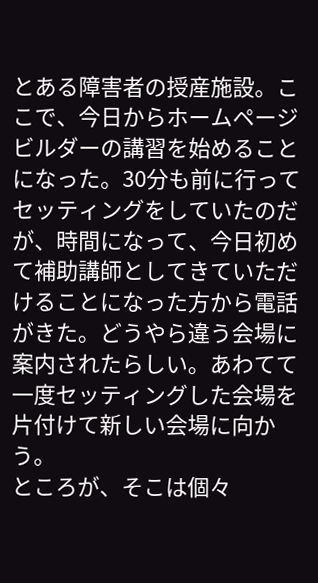とある障害者の授産施設。ここで、今日からホームページビルダーの講習を始めることになった。30分も前に行ってセッティングをしていたのだが、時間になって、今日初めて補助講師としてきていただけることになった方から電話がきた。どうやら違う会場に案内されたらしい。あわてて一度セッティングした会場を片付けて新しい会場に向かう。
ところが、そこは個々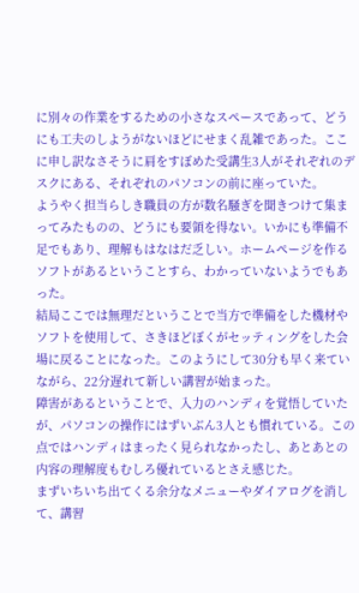に別々の作業をするための小さなスペースであって、どうにも工夫のしようがないほどにせまく乱雑であった。ここに申し訳なさそうに肩をすぼめた受講生3人がそれぞれのデスクにある、それぞれのパソコンの前に座っていた。
ようやく担当らしき職員の方が数名騒ぎを聞きつけて集まってみたものの、どうにも要領を得ない。いかにも準備不足でもあり、理解もはなはだ乏しい。ホームページを作るソフトがあるということすら、わかっていないようでもあった。
結局ここでは無理だということで当方で準備をした機材やソフトを使用して、さきほどぼくがセッティングをした会場に戻ることになった。このようにして30分も早く来ていながら、22分遅れて新しい講習が始まった。
障害があるということで、入力のハンディを覚悟していたが、パソコンの操作にはずいぶん3人とも慣れている。この点ではハンディはまったく見られなかったし、あとあとの内容の理解度もむしろ優れているとさえ感じた。
まずいちいち出てくる余分なメニューやダイアログを消して、講習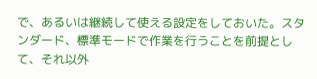で、あるいは継続して使える設定をしておいた。スタンダード、標準モードで作業を行うことを前提として、それ以外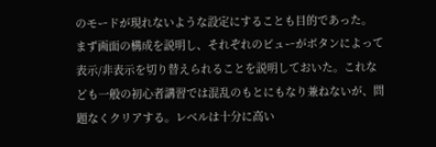のモードが現れないような設定にすることも目的であった。
まず画面の構成を説明し、それぞれのビューがボタンによって表示/非表示を切り替えられることを説明しておいた。これなども一般の初心者講習では混乱のもとにもなり兼ねないが、問題なくクリアする。レベルは十分に高い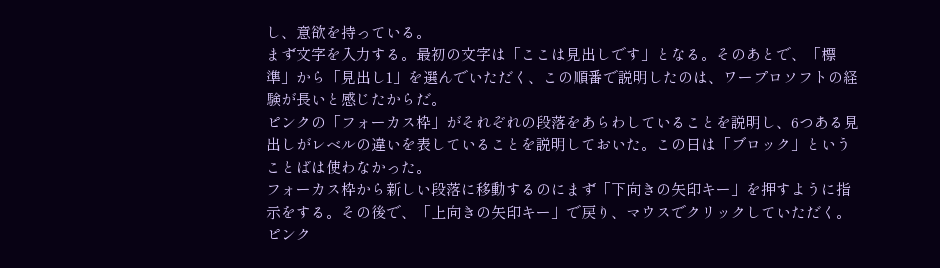し、意欲を持っている。
まず文字を入力する。最初の文字は「ここは見出しです」となる。そのあとで、「標準」から「見出し1」を選んでいただく、この順番で説明したのは、ワープロソフトの経験が長いと感じたからだ。
ピンクの「フォーカス枠」がそれぞれの段落をあらわしていることを説明し、6つある見出しがレベルの違いを表していることを説明しておいた。この日は「ブロック」ということばは使わなかった。
フォーカス枠から新しい段落に移動するのにまず「下向きの矢印キー」を押すように指示をする。その後で、「上向きの矢印キー」で戻り、マウスでクリックしていただく。ピンク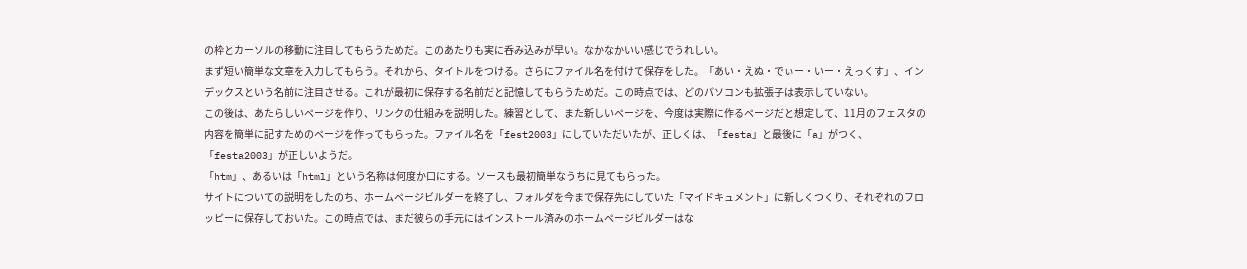の枠とカーソルの移動に注目してもらうためだ。このあたりも実に呑み込みが早い。なかなかいい感じでうれしい。
まず短い簡単な文章を入力してもらう。それから、タイトルをつける。さらにファイル名を付けて保存をした。「あい・えぬ・でぃー・いー・えっくす」、インデックスという名前に注目させる。これが最初に保存する名前だと記憶してもらうためだ。この時点では、どのパソコンも拡張子は表示していない。
この後は、あたらしいページを作り、リンクの仕組みを説明した。練習として、また新しいページを、今度は実際に作るページだと想定して、11月のフェスタの内容を簡単に記すためのページを作ってもらった。ファイル名を「fest2003」にしていただいたが、正しくは、「festa」と最後に「a」がつく、「festa2003」が正しいようだ。
「htm」、あるいは「html」という名称は何度か口にする。ソースも最初簡単なうちに見てもらった。
サイトについての説明をしたのち、ホームページビルダーを終了し、フォルダを今まで保存先にしていた「マイドキュメント」に新しくつくり、それぞれのフロッピーに保存しておいた。この時点では、まだ彼らの手元にはインストール済みのホームページビルダーはな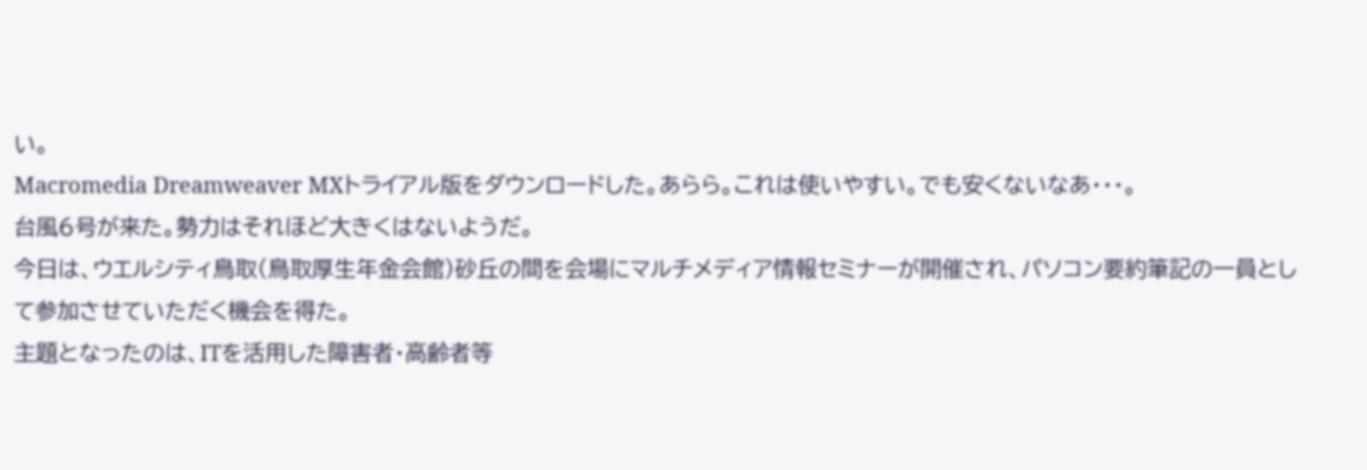い。
Macromedia Dreamweaver MXトライアル版をダウンロードした。あらら。これは使いやすい。でも安くないなあ・・・。
台風6号が来た。勢力はそれほど大きくはないようだ。
今日は、ウエルシティ鳥取(鳥取厚生年金会館)砂丘の間を会場にマルチメディア情報セミナーが開催され、パソコン要約筆記の一員として参加させていただく機会を得た。
主題となったのは、ITを活用した障害者・高齢者等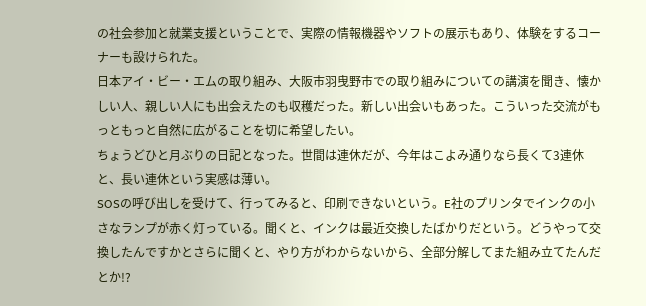の社会参加と就業支援ということで、実際の情報機器やソフトの展示もあり、体験をするコーナーも設けられた。
日本アイ・ビー・エムの取り組み、大阪市羽曳野市での取り組みについての講演を聞き、懐かしい人、親しい人にも出会えたのも収穫だった。新しい出会いもあった。こういった交流がもっともっと自然に広がることを切に希望したい。
ちょうどひと月ぶりの日記となった。世間は連休だが、今年はこよみ通りなら長くて3連休と、長い連休という実感は薄い。
SOSの呼び出しを受けて、行ってみると、印刷できないという。E社のプリンタでインクの小さなランプが赤く灯っている。聞くと、インクは最近交換したばかりだという。どうやって交換したんですかとさらに聞くと、やり方がわからないから、全部分解してまた組み立てたんだとか!?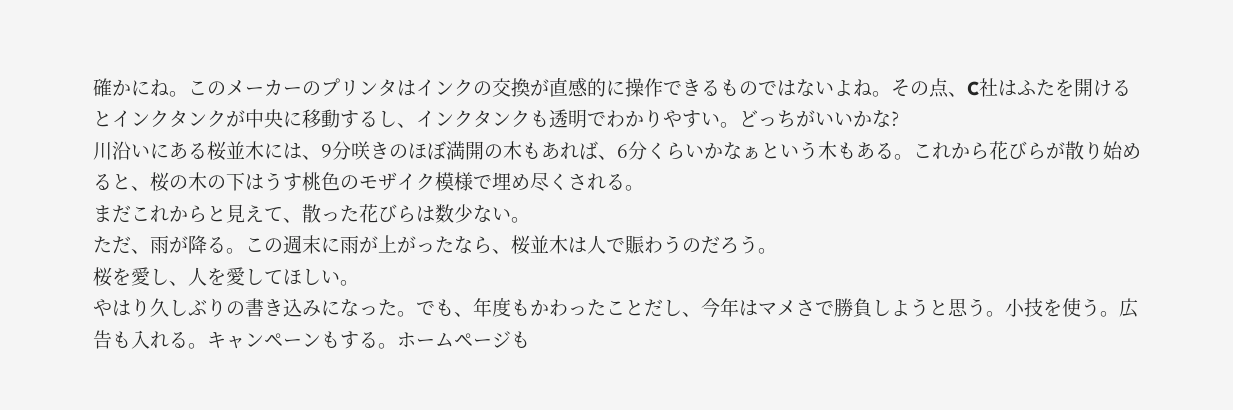確かにね。このメーカーのプリンタはインクの交換が直感的に操作できるものではないよね。その点、C社はふたを開けるとインクタンクが中央に移動するし、インクタンクも透明でわかりやすい。どっちがいいかな?
川沿いにある桜並木には、9分咲きのほぼ満開の木もあれば、6分くらいかなぁという木もある。これから花びらが散り始めると、桜の木の下はうす桃色のモザイク模様で埋め尽くされる。
まだこれからと見えて、散った花びらは数少ない。
ただ、雨が降る。この週末に雨が上がったなら、桜並木は人で賑わうのだろう。
桜を愛し、人を愛してほしい。
やはり久しぶりの書き込みになった。でも、年度もかわったことだし、今年はマメさで勝負しようと思う。小技を使う。広告も入れる。キャンペーンもする。ホームページも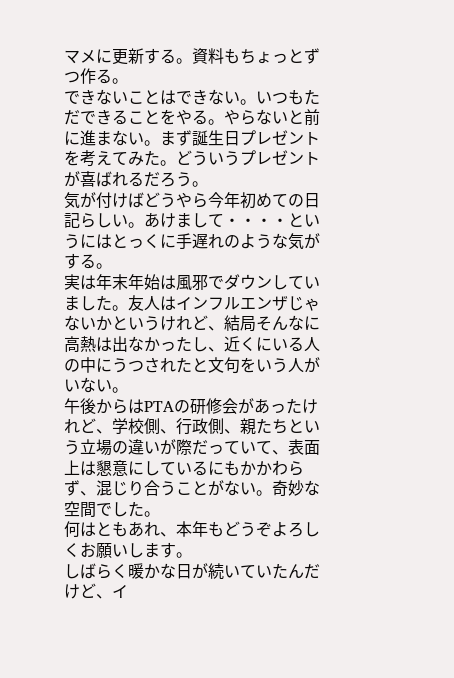マメに更新する。資料もちょっとずつ作る。
できないことはできない。いつもただできることをやる。やらないと前に進まない。まず誕生日プレゼントを考えてみた。どういうプレゼントが喜ばれるだろう。
気が付けばどうやら今年初めての日記らしい。あけまして・・・・というにはとっくに手遅れのような気がする。
実は年末年始は風邪でダウンしていました。友人はインフルエンザじゃないかというけれど、結局そんなに高熱は出なかったし、近くにいる人の中にうつされたと文句をいう人がいない。
午後からはPTAの研修会があったけれど、学校側、行政側、親たちという立場の違いが際だっていて、表面上は懇意にしているにもかかわらず、混じり合うことがない。奇妙な空間でした。
何はともあれ、本年もどうぞよろしくお願いします。
しばらく暖かな日が続いていたんだけど、イ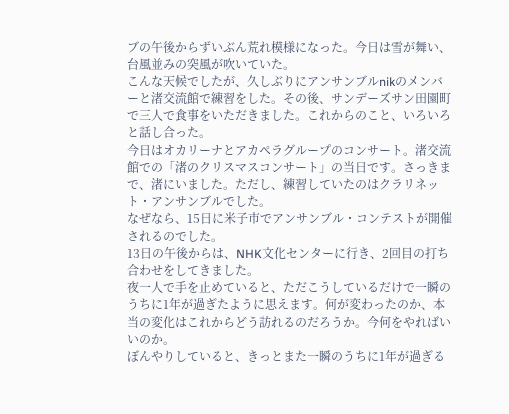ブの午後からずいぶん荒れ模様になった。今日は雪が舞い、台風並みの突風が吹いていた。
こんな天候でしたが、久しぶりにアンサンブルnikのメンバーと渚交流館で練習をした。その後、サンデーズサン田園町で三人で食事をいただきました。これからのこと、いろいろと話し合った。
今日はオカリーナとアカペラグループのコンサート。渚交流館での「渚のクリスマスコンサート」の当日です。さっきまで、渚にいました。ただし、練習していたのはクラリネット・アンサンブルでした。
なぜなら、15日に米子市でアンサンブル・コンテストが開催されるのでした。
13日の午後からは、NHK文化センターに行き、2回目の打ち合わせをしてきました。
夜一人で手を止めていると、ただこうしているだけで一瞬のうちに1年が過ぎたように思えます。何が変わったのか、本当の変化はこれからどう訪れるのだろうか。今何をやればいいのか。
ぼんやりしていると、きっとまた一瞬のうちに1年が過ぎる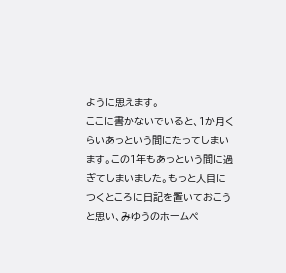ように思えます。
ここに書かないでいると、1か月くらいあっという間にたってしまいます。この1年もあっという間に過ぎてしまいました。もっと人目につくところに日記を置いておこうと思い、みゆうのホームペ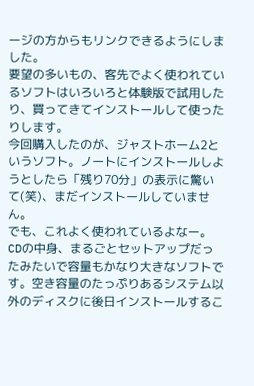ージの方からもリンクできるようにしました。
要望の多いもの、客先でよく使われているソフトはいろいろと体験版で試用したり、買ってきてインストールして使ったりします。
今回購入したのが、ジャストホーム2というソフト。ノートにインストールしようとしたら「残り70分」の表示に驚いて(笑)、まだインストールしていません。
でも、これよく使われているよなー。CDの中身、まるごとセットアップだったみたいで容量もかなり大きなソフトです。空き容量のたっぷりあるシステム以外のディスクに後日インストールするこ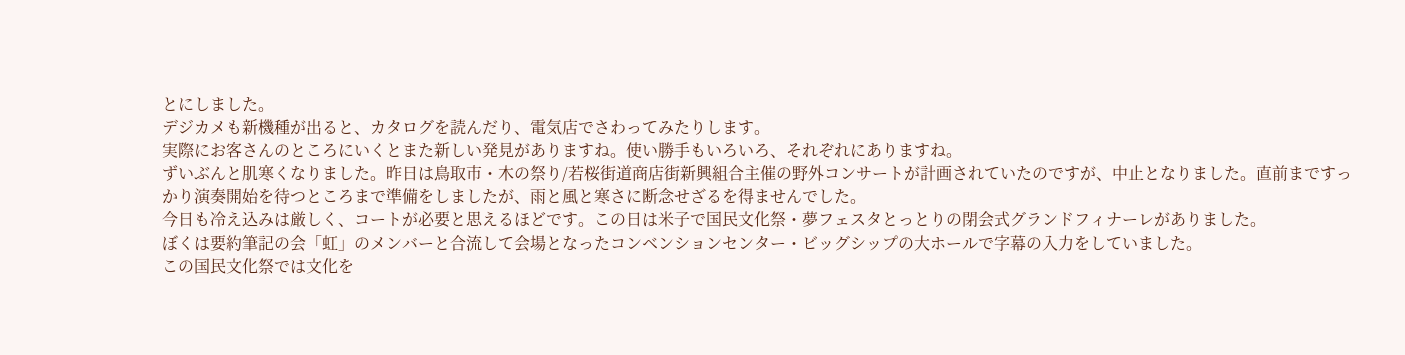とにしました。
デジカメも新機種が出ると、カタログを読んだり、電気店でさわってみたりします。
実際にお客さんのところにいくとまた新しい発見がありますね。使い勝手もいろいろ、それぞれにありますね。
ずいぶんと肌寒くなりました。昨日は鳥取市・木の祭り/若桜街道商店街新興組合主催の野外コンサートが計画されていたのですが、中止となりました。直前まですっかり演奏開始を待つところまで準備をしましたが、雨と風と寒さに断念せざるを得ませんでした。
今日も冷え込みは厳しく、コートが必要と思えるほどです。この日は米子で国民文化祭・夢フェスタとっとりの閉会式グランドフィナーレがありました。
ぼくは要約筆記の会「虹」のメンバーと合流して会場となったコンベンションセンター・ビッグシップの大ホールで字幕の入力をしていました。
この国民文化祭では文化を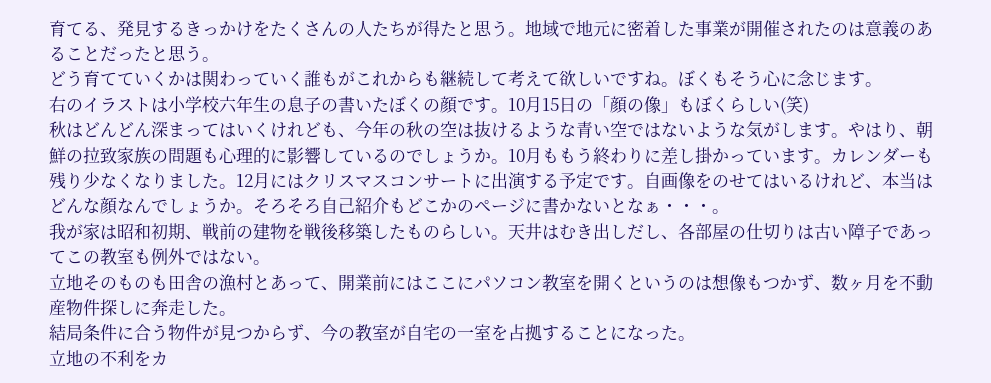育てる、発見するきっかけをたくさんの人たちが得たと思う。地域で地元に密着した事業が開催されたのは意義のあることだったと思う。
どう育てていくかは関わっていく誰もがこれからも継続して考えて欲しいですね。ぼくもそう心に念じます。
右のイラストは小学校六年生の息子の書いたぼくの顔です。10月15日の「顔の像」もぼくらしい(笑)
秋はどんどん深まってはいくけれども、今年の秋の空は抜けるような青い空ではないような気がします。やはり、朝鮮の拉致家族の問題も心理的に影響しているのでしょうか。10月ももう終わりに差し掛かっています。カレンダーも残り少なくなりました。12月にはクリスマスコンサートに出演する予定です。自画像をのせてはいるけれど、本当はどんな顔なんでしょうか。そろそろ自己紹介もどこかのページに書かないとなぁ・・・。
我が家は昭和初期、戦前の建物を戦後移築したものらしい。天井はむき出しだし、各部屋の仕切りは古い障子であってこの教室も例外ではない。
立地そのものも田舎の漁村とあって、開業前にはここにパソコン教室を開くというのは想像もつかず、数ヶ月を不動産物件探しに奔走した。
結局条件に合う物件が見つからず、今の教室が自宅の一室を占拠することになった。
立地の不利をカ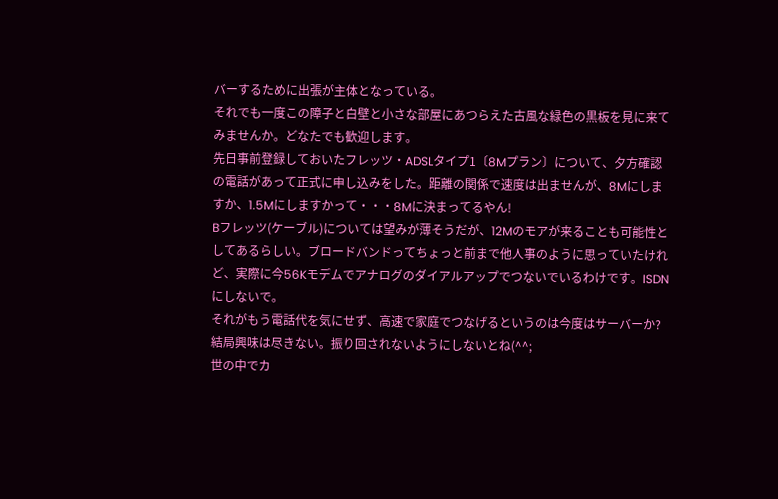バーするために出張が主体となっている。
それでも一度この障子と白壁と小さな部屋にあつらえた古風な緑色の黒板を見に来てみませんか。どなたでも歓迎します。
先日事前登録しておいたフレッツ・ADSLタイプ1〔8Mプラン〕について、夕方確認の電話があって正式に申し込みをした。距離の関係で速度は出ませんが、8Mにしますか、1.5Mにしますかって・・・8Mに決まってるやん!
Bフレッツ(ケーブル)については望みが薄そうだが、12Mのモアが来ることも可能性としてあるらしい。ブロードバンドってちょっと前まで他人事のように思っていたけれど、実際に今56Kモデムでアナログのダイアルアップでつないでいるわけです。ISDNにしないで。
それがもう電話代を気にせず、高速で家庭でつなげるというのは今度はサーバーか?
結局興味は尽きない。振り回されないようにしないとね(^^;
世の中でカ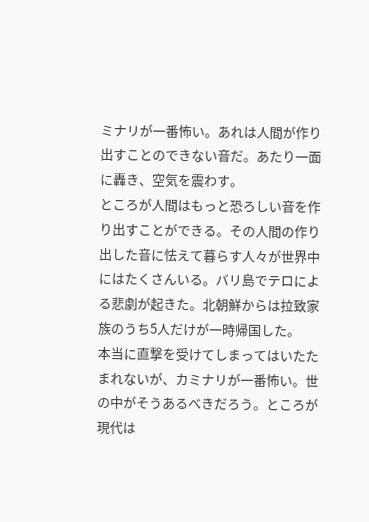ミナリが一番怖い。あれは人間が作り出すことのできない音だ。あたり一面に轟き、空気を震わす。
ところが人間はもっと恐ろしい音を作り出すことができる。その人間の作り出した音に怯えて暮らす人々が世界中にはたくさんいる。バリ島でテロによる悲劇が起きた。北朝鮮からは拉致家族のうち5人だけが一時帰国した。
本当に直撃を受けてしまってはいたたまれないが、カミナリが一番怖い。世の中がそうあるべきだろう。ところが現代は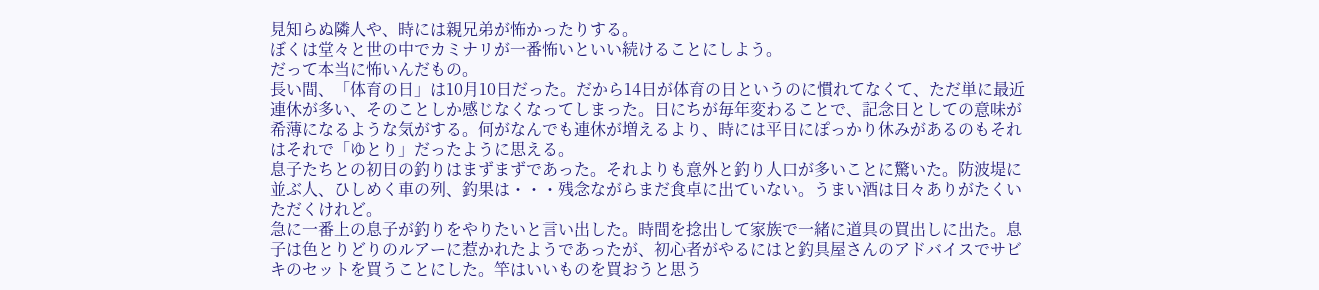見知らぬ隣人や、時には親兄弟が怖かったりする。
ぼくは堂々と世の中でカミナリが一番怖いといい続けることにしよう。
だって本当に怖いんだもの。
長い間、「体育の日」は10月10日だった。だから14日が体育の日というのに慣れてなくて、ただ単に最近連休が多い、そのことしか感じなくなってしまった。日にちが毎年変わることで、記念日としての意味が希薄になるような気がする。何がなんでも連休が増えるより、時には平日にぽっかり休みがあるのもそれはそれで「ゆとり」だったように思える。
息子たちとの初日の釣りはまずまずであった。それよりも意外と釣り人口が多いことに驚いた。防波堤に並ぶ人、ひしめく車の列、釣果は・・・残念ながらまだ食卓に出ていない。うまい酒は日々ありがたくいただくけれど。
急に一番上の息子が釣りをやりたいと言い出した。時間を捻出して家族で一緒に道具の買出しに出た。息子は色とりどりのルアーに惹かれたようであったが、初心者がやるにはと釣具屋さんのアドバイスでサビキのセットを買うことにした。竿はいいものを買おうと思う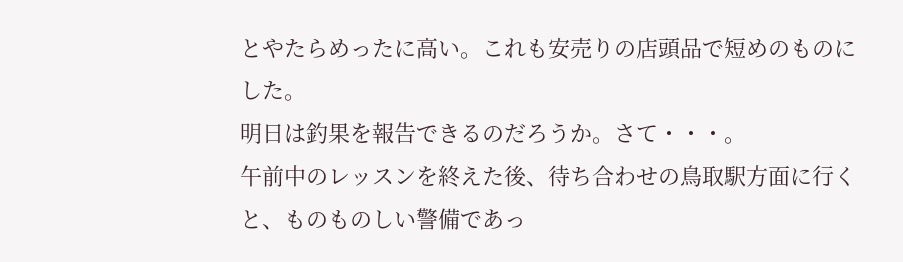とやたらめったに高い。これも安売りの店頭品で短めのものにした。
明日は釣果を報告できるのだろうか。さて・・・。
午前中のレッスンを終えた後、待ち合わせの鳥取駅方面に行くと、ものものしい警備であっ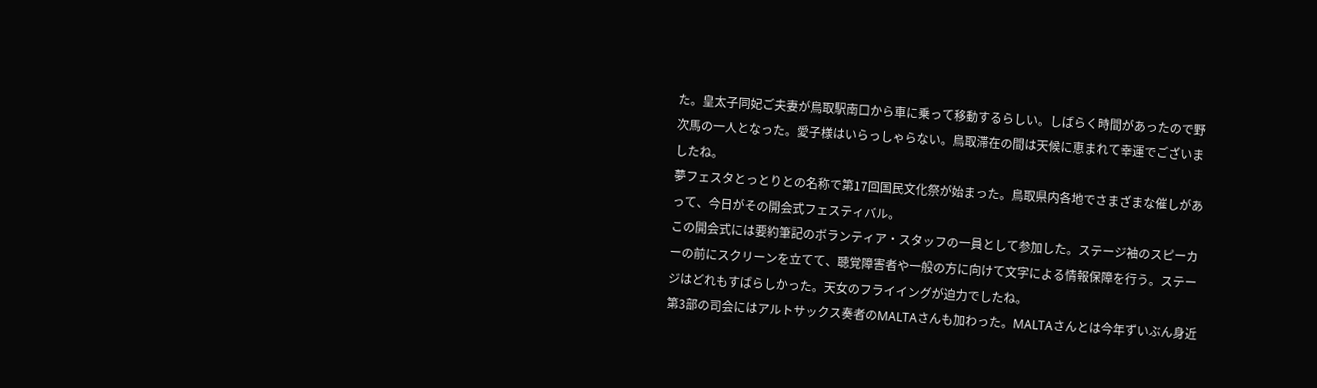た。皇太子同妃ご夫妻が鳥取駅南口から車に乗って移動するらしい。しばらく時間があったので野次馬の一人となった。愛子様はいらっしゃらない。鳥取滞在の間は天候に恵まれて幸運でございましたね。
夢フェスタとっとりとの名称で第17回国民文化祭が始まった。鳥取県内各地でさまざまな催しがあって、今日がその開会式フェスティバル。
この開会式には要約筆記のボランティア・スタッフの一員として参加した。ステージ袖のスピーカーの前にスクリーンを立てて、聴覚障害者や一般の方に向けて文字による情報保障を行う。ステージはどれもすばらしかった。天女のフライイングが迫力でしたね。
第3部の司会にはアルトサックス奏者のMALTAさんも加わった。MALTAさんとは今年ずいぶん身近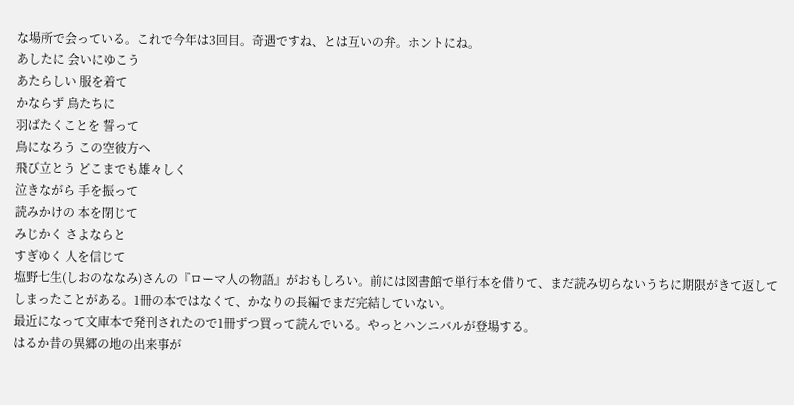な場所で会っている。これで今年は3回目。奇遇ですね、とは互いの弁。ホントにね。
あしたに 会いにゆこう
あたらしい 服を着て
かならず 鳥たちに
羽ばたくことを 誓って
鳥になろう この空彼方へ
飛び立とう どこまでも雄々しく
泣きながら 手を振って
読みかけの 本を閉じて
みじかく さよならと
すぎゆく 人を信じて
塩野七生(しおのななみ)さんの『ローマ人の物語』がおもしろい。前には図書館で単行本を借りて、まだ読み切らないうちに期限がきて返してしまったことがある。1冊の本ではなくて、かなりの長編でまだ完結していない。
最近になって文庫本で発刊されたので1冊ずつ買って読んでいる。やっとハンニバルが登場する。
はるか昔の異郷の地の出来事が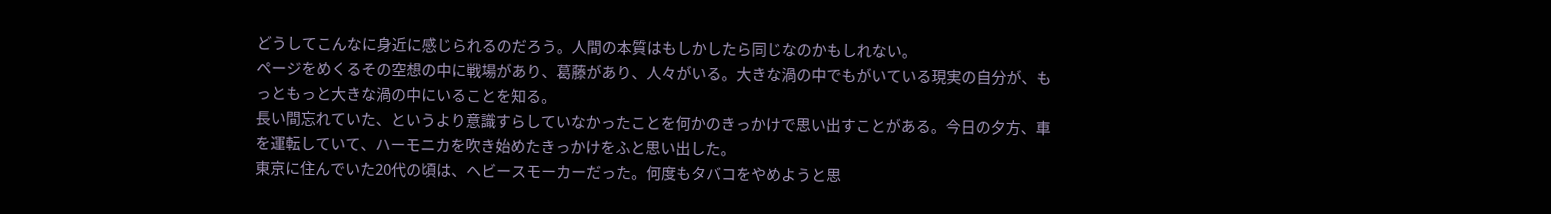どうしてこんなに身近に感じられるのだろう。人間の本質はもしかしたら同じなのかもしれない。
ページをめくるその空想の中に戦場があり、葛藤があり、人々がいる。大きな渦の中でもがいている現実の自分が、もっともっと大きな渦の中にいることを知る。
長い間忘れていた、というより意識すらしていなかったことを何かのきっかけで思い出すことがある。今日の夕方、車を運転していて、ハーモニカを吹き始めたきっかけをふと思い出した。
東京に住んでいた20代の頃は、ヘビースモーカーだった。何度もタバコをやめようと思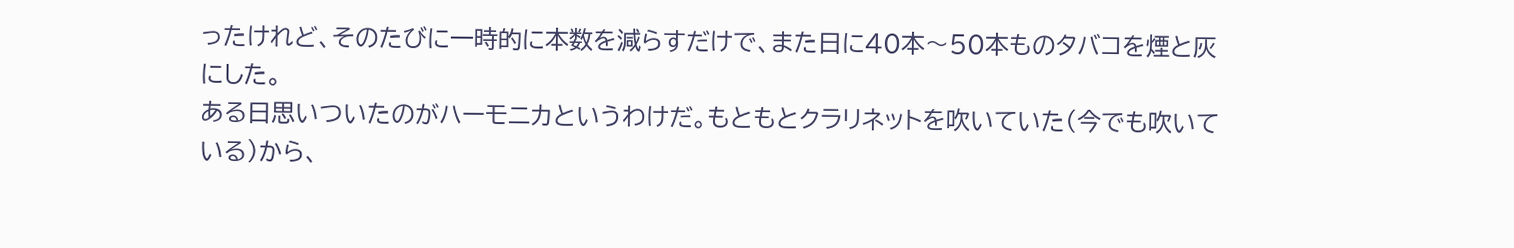ったけれど、そのたびに一時的に本数を減らすだけで、また日に40本〜50本ものタバコを煙と灰にした。
ある日思いついたのがハーモニカというわけだ。もともとクラリネットを吹いていた(今でも吹いている)から、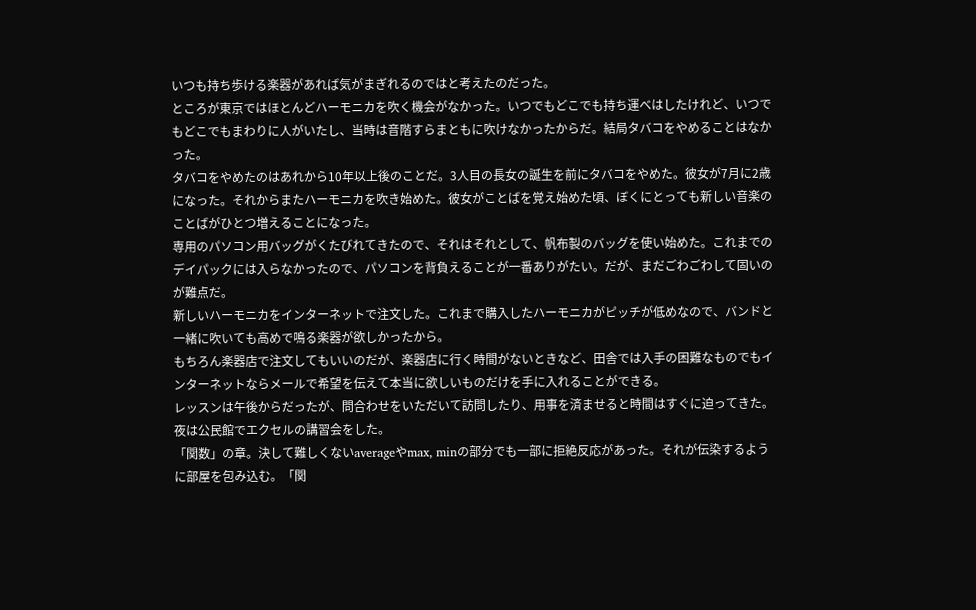いつも持ち歩ける楽器があれば気がまぎれるのではと考えたのだった。
ところが東京ではほとんどハーモニカを吹く機会がなかった。いつでもどこでも持ち運べはしたけれど、いつでもどこでもまわりに人がいたし、当時は音階すらまともに吹けなかったからだ。結局タバコをやめることはなかった。
タバコをやめたのはあれから10年以上後のことだ。3人目の長女の誕生を前にタバコをやめた。彼女が7月に2歳になった。それからまたハーモニカを吹き始めた。彼女がことばを覚え始めた頃、ぼくにとっても新しい音楽のことばがひとつ増えることになった。
専用のパソコン用バッグがくたびれてきたので、それはそれとして、帆布製のバッグを使い始めた。これまでのデイパックには入らなかったので、パソコンを背負えることが一番ありがたい。だが、まだごわごわして固いのが難点だ。
新しいハーモニカをインターネットで注文した。これまで購入したハーモニカがピッチが低めなので、バンドと一緒に吹いても高めで鳴る楽器が欲しかったから。
もちろん楽器店で注文してもいいのだが、楽器店に行く時間がないときなど、田舎では入手の困難なものでもインターネットならメールで希望を伝えて本当に欲しいものだけを手に入れることができる。
レッスンは午後からだったが、問合わせをいただいて訪問したり、用事を済ませると時間はすぐに迫ってきた。夜は公民館でエクセルの講習会をした。
「関数」の章。決して難しくないaverageやmax, minの部分でも一部に拒絶反応があった。それが伝染するように部屋を包み込む。「関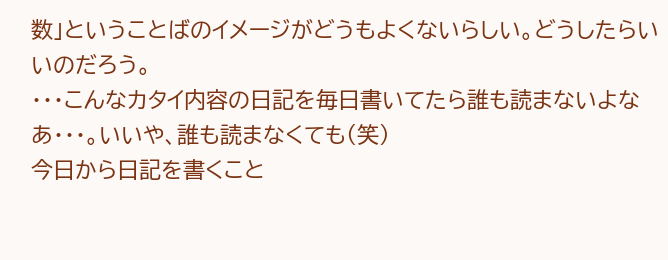数」ということばのイメージがどうもよくないらしい。どうしたらいいのだろう。
・・・こんなカタイ内容の日記を毎日書いてたら誰も読まないよなあ・・・。いいや、誰も読まなくても(笑)
今日から日記を書くこと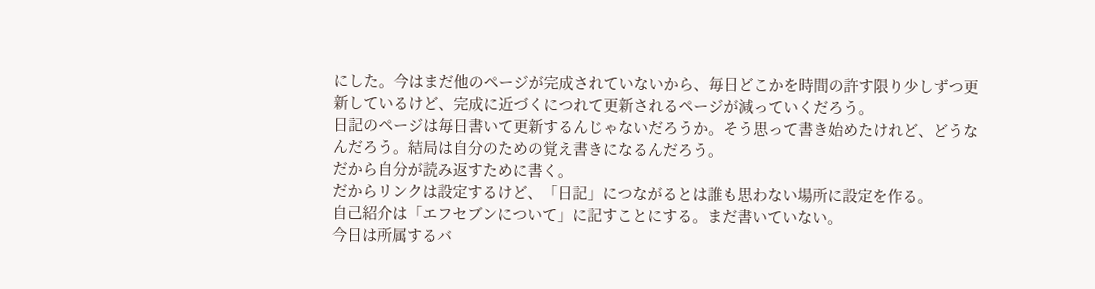にした。今はまだ他のページが完成されていないから、毎日どこかを時間の許す限り少しずつ更新しているけど、完成に近づくにつれて更新されるページが減っていくだろう。
日記のページは毎日書いて更新するんじゃないだろうか。そう思って書き始めたけれど、どうなんだろう。結局は自分のための覚え書きになるんだろう。
だから自分が読み返すために書く。
だからリンクは設定するけど、「日記」につながるとは誰も思わない場所に設定を作る。
自己紹介は「エフセブンについて」に記すことにする。まだ書いていない。
今日は所属するバ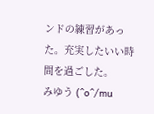ンドの練習があった。充実したいい時間を過ごした。
みゆう (^o^/mu